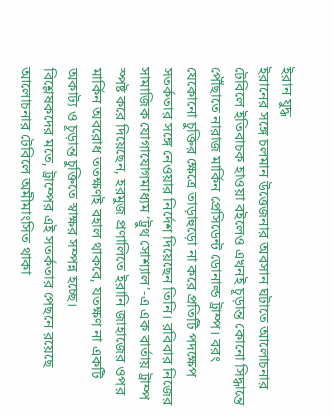ইরান যুদ্ধ
ইরানের সঙ্গে চলমান উত্তেজনার অবসান ঘটাতে আলোচনার টেবিলে ইতিবাচক হাওয়া বইলেও এখনই চূড়ান্ত কোনো সিদ্ধান্তে পৌঁছাতে নারাজ মার্কিন প্রেসিডেন্ট ডোনাল্ড ট্রাম্প। বরং যেকোনো চুক্তির ক্ষেত্রে তাড়াহুড়ো না করে প্রতিটি পদক্ষেপ সতর্কতার সঙ্গে নেওয়ার নির্দেশ দিয়েছেন তিনি। রবিবার নিজের সামাজিক যোগাযোগমাধ্যম ‘ট্রুথ সোশ্যাল’-এ এক বার্তায় ট্রাম্প স্পষ্ট করে দিয়েছেন, হরমুজ প্রণালিতে ইরানি জাহাজের ওপর মার্কিন অবরোধ ততক্ষণই বহাল থাকবে, যতক্ষণ না একটি অকাট্য ও চূড়ান্ত চুক্তিতে স্বাক্ষর সম্পন্ন হচ্ছে।
বিশ্লেষকদের মতে, ট্রাম্পের এই সতর্কতার পেছনে রয়েছে আলোচনার টেবিলে অমীমাংসিত থাকা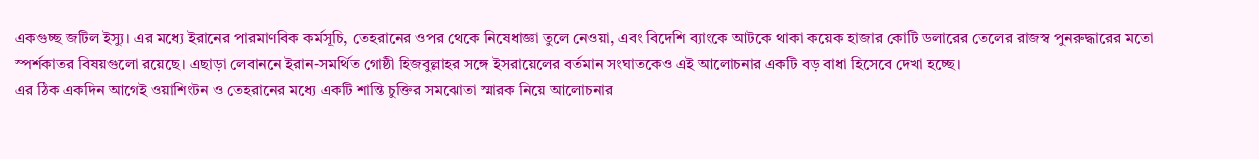একগুচ্ছ জটিল ইস্যু। এর মধ্যে ইরানের পারমাণবিক কর্মসূচি, তেহরানের ওপর থেকে নিষেধাজ্ঞা তুলে নেওয়া, এবং বিদেশি ব্যাংকে আটকে থাকা কয়েক হাজার কোটি ডলারের তেলের রাজস্ব পুনরুদ্ধারের মতো স্পর্শকাতর বিষয়গুলো রয়েছে। এছাড়া লেবাননে ইরান-সমর্থিত গোষ্ঠী হিজবুল্লাহর সঙ্গে ইসরায়েলের বর্তমান সংঘাতকেও এই আলোচনার একটি বড় বাধা হিসেবে দেখা হচ্ছে।
এর ঠিক একদিন আগেই ওয়াশিংটন ও তেহরানের মধ্যে একটি শান্তি চুক্তির সমঝোতা স্মারক নিয়ে আলোচনার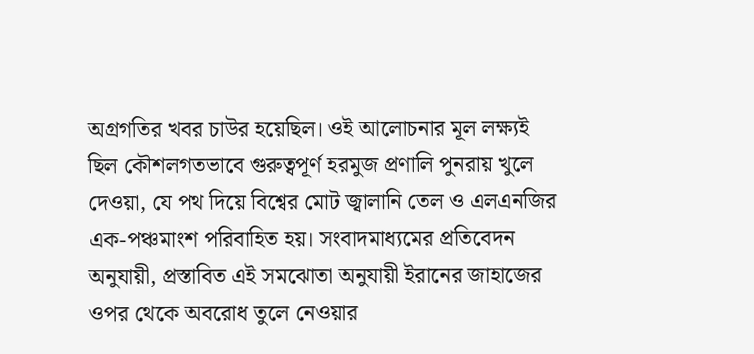অগ্রগতির খবর চাউর হয়েছিল। ওই আলোচনার মূল লক্ষ্যই ছিল কৌশলগতভাবে গুরুত্বপূর্ণ হরমুজ প্রণালি পুনরায় খুলে দেওয়া, যে পথ দিয়ে বিশ্বের মোট জ্বালানি তেল ও এলএনজির এক-পঞ্চমাংশ পরিবাহিত হয়। সংবাদমাধ্যমের প্রতিবেদন অনুযায়ী, প্রস্তাবিত এই সমঝোতা অনুযায়ী ইরানের জাহাজের ওপর থেকে অবরোধ তুলে নেওয়ার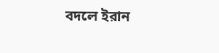বদলে ইরান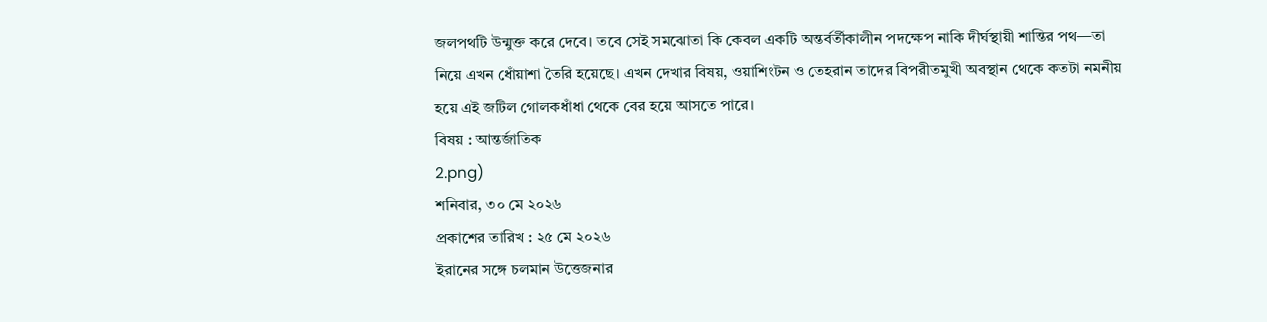জলপথটি উন্মুক্ত করে দেবে। তবে সেই সমঝোতা কি কেবল একটি অন্তর্বর্তীকালীন পদক্ষেপ নাকি দীর্ঘস্থায়ী শান্তির পথ—তা নিয়ে এখন ধোঁয়াশা তৈরি হয়েছে। এখন দেখার বিষয়, ওয়াশিংটন ও তেহরান তাদের বিপরীতমুখী অবস্থান থেকে কতটা নমনীয় হয়ে এই জটিল গোলকধাঁধা থেকে বের হয়ে আসতে পারে।
বিষয় : আন্তর্জাতিক
2.png)
শনিবার, ৩০ মে ২০২৬
প্রকাশের তারিখ : ২৫ মে ২০২৬
ইরানের সঙ্গে চলমান উত্তেজনার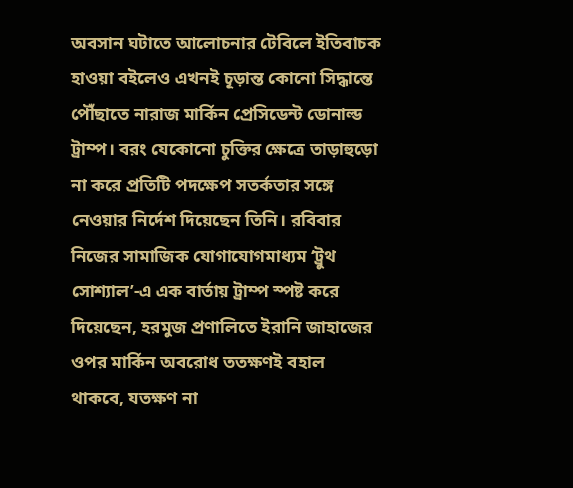অবসান ঘটাতে আলোচনার টেবিলে ইতিবাচক হাওয়া বইলেও এখনই চূড়ান্ত কোনো সিদ্ধান্তে পৌঁছাতে নারাজ মার্কিন প্রেসিডেন্ট ডোনাল্ড ট্রাম্প। বরং যেকোনো চুক্তির ক্ষেত্রে তাড়াহুড়ো না করে প্রতিটি পদক্ষেপ সতর্কতার সঙ্গে নেওয়ার নির্দেশ দিয়েছেন তিনি। রবিবার নিজের সামাজিক যোগাযোগমাধ্যম ‘ট্রুথ সোশ্যাল’-এ এক বার্তায় ট্রাম্প স্পষ্ট করে দিয়েছেন, হরমুজ প্রণালিতে ইরানি জাহাজের ওপর মার্কিন অবরোধ ততক্ষণই বহাল থাকবে, যতক্ষণ না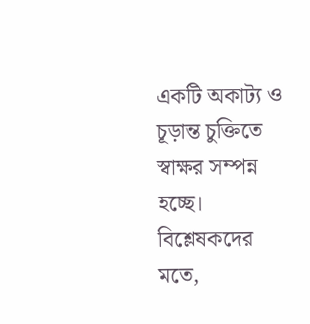একটি অকাট্য ও চূড়ান্ত চুক্তিতে স্বাক্ষর সম্পন্ন হচ্ছে।
বিশ্লেষকদের মতে,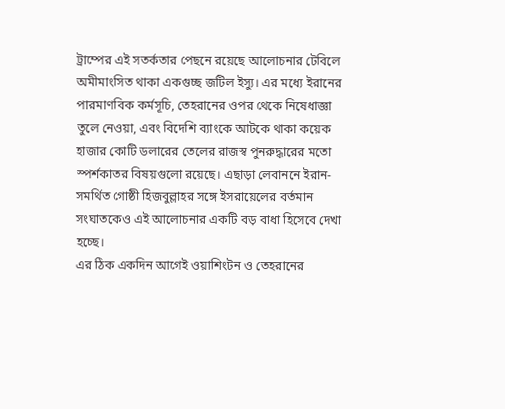ট্রাম্পের এই সতর্কতার পেছনে রয়েছে আলোচনার টেবিলে অমীমাংসিত থাকা একগুচ্ছ জটিল ইস্যু। এর মধ্যে ইরানের পারমাণবিক কর্মসূচি, তেহরানের ওপর থেকে নিষেধাজ্ঞা তুলে নেওয়া, এবং বিদেশি ব্যাংকে আটকে থাকা কয়েক হাজার কোটি ডলারের তেলের রাজস্ব পুনরুদ্ধারের মতো স্পর্শকাতর বিষয়গুলো রয়েছে। এছাড়া লেবাননে ইরান-সমর্থিত গোষ্ঠী হিজবুল্লাহর সঙ্গে ইসরায়েলের বর্তমান সংঘাতকেও এই আলোচনার একটি বড় বাধা হিসেবে দেখা হচ্ছে।
এর ঠিক একদিন আগেই ওয়াশিংটন ও তেহরানের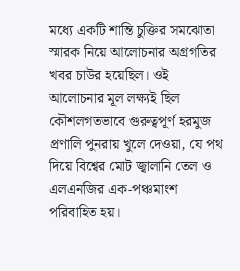মধ্যে একটি শান্তি চুক্তির সমঝোতা স্মারক নিয়ে আলোচনার অগ্রগতির খবর চাউর হয়েছিল। ওই আলোচনার মূল লক্ষ্যই ছিল কৌশলগতভাবে গুরুত্বপূর্ণ হরমুজ প্রণালি পুনরায় খুলে দেওয়া, যে পথ দিয়ে বিশ্বের মোট জ্বালানি তেল ও এলএনজির এক-পঞ্চমাংশ পরিবাহিত হয়।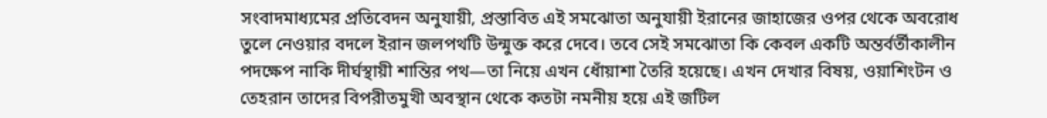সংবাদমাধ্যমের প্রতিবেদন অনুযায়ী, প্রস্তাবিত এই সমঝোতা অনুযায়ী ইরানের জাহাজের ওপর থেকে অবরোধ তুলে নেওয়ার বদলে ইরান জলপথটি উন্মুক্ত করে দেবে। তবে সেই সমঝোতা কি কেবল একটি অন্তর্বর্তীকালীন পদক্ষেপ নাকি দীর্ঘস্থায়ী শান্তির পথ—তা নিয়ে এখন ধোঁয়াশা তৈরি হয়েছে। এখন দেখার বিষয়, ওয়াশিংটন ও তেহরান তাদের বিপরীতমুখী অবস্থান থেকে কতটা নমনীয় হয়ে এই জটিল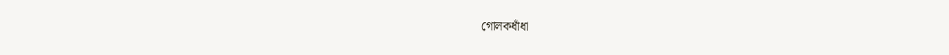গোলকধাঁধা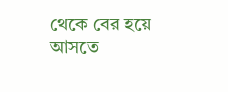থেকে বের হয়ে আসতে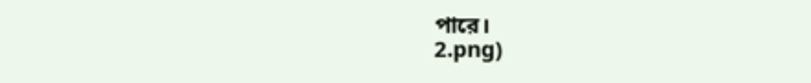পারে।
2.png)